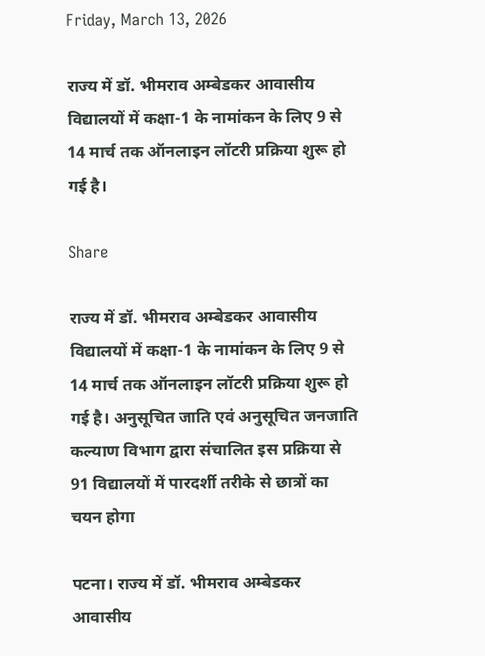Friday, March 13, 2026

राज्य में डॉ. भीमराव अम्बेडकर आवासीय विद्यालयों में कक्षा-1 के नामांकन के लिए 9 से 14 मार्च तक ऑनलाइन लॉटरी प्रक्रिया शुरू हो गई है।

Share

राज्य में डॉ. भीमराव अम्बेडकर आवासीय विद्यालयों में कक्षा-1 के नामांकन के लिए 9 से 14 मार्च तक ऑनलाइन लॉटरी प्रक्रिया शुरू हो गई है। अनुसूचित जाति एवं अनुसूचित जनजाति कल्याण विभाग द्वारा संचालित इस प्रक्रिया से 91 विद्यालयों में पारदर्शी तरीके से छात्रों का चयन होगा

पटना। राज्य में डॉ. भीमराव अम्बेडकर आवासीय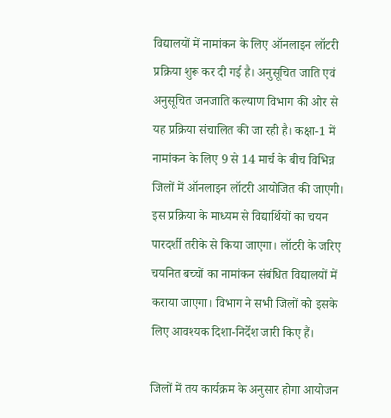विद्यालयों में नामांकन के लिए ऑनलाइन लॉटरी प्रक्रिया शुरू कर दी गई है। अनुसूचित जाति एवं अनुसूचित जनजाति कल्याण विभाग की ओर से यह प्रक्रिया संचालित की जा रही है। कक्षा-1 में नामांकन के लिए 9 से 14 मार्च के बीच विभिन्न जिलों में ऑनलाइन लॉटरी आयोजित की जाएगी। इस प्रक्रिया के माध्यम से विद्यार्थियों का चयन पारदर्शी तरीके से किया जाएगा। लॉटरी के जरिए चयनित बच्चों का नामांकन संबंधित विद्यालयों में कराया जाएगा। विभाग ने सभी जिलों को इसके लिए आवश्यक दिशा-निर्देश जारी किए हैं।

जिलों में तय कार्यक्रम के अनुसार होगा आयोजन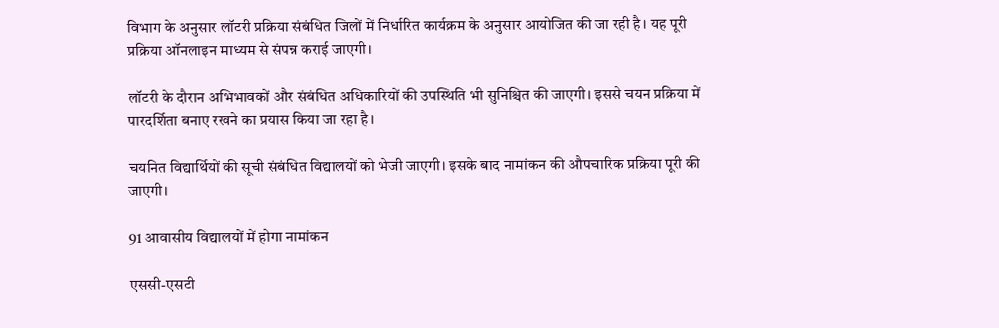विभाग के अनुसार लॉटरी प्रक्रिया संबंधित जिलों में निर्धारित कार्यक्रम के अनुसार आयोजित की जा रही है। यह पूरी प्रक्रिया ऑनलाइन माध्यम से संपन्न कराई जाएगी।

लॉटरी के दौरान अभिभावकों और संबंधित अधिकारियों की उपस्थिति भी सुनिश्चित की जाएगी। इससे चयन प्रक्रिया में पारदर्शिता बनाए रखने का प्रयास किया जा रहा है।

चयनित विद्यार्थियों की सूची संबंधित विद्यालयों को भेजी जाएगी। इसके बाद नामांकन की औपचारिक प्रक्रिया पूरी की जाएगी।

91 आवासीय विद्यालयों में होगा नामांकन

एससी-एसटी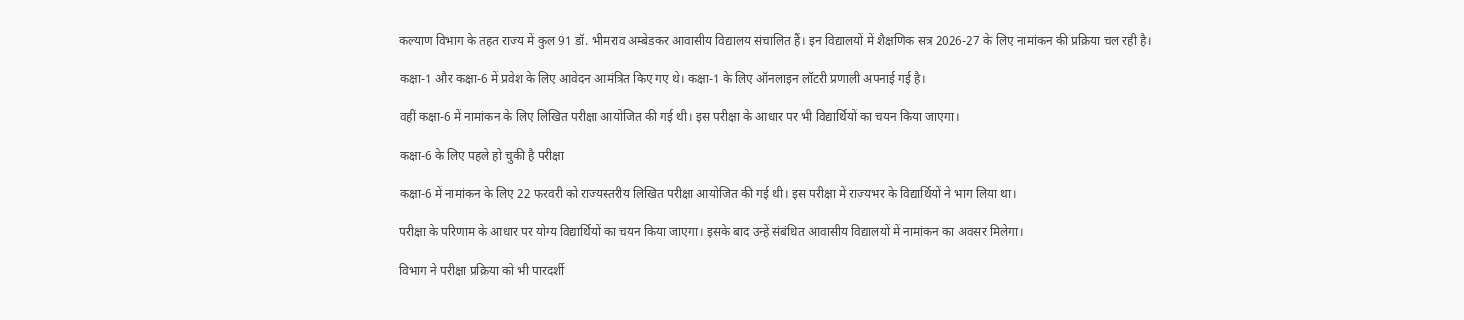कल्याण विभाग के तहत राज्य में कुल 91 डॉ. भीमराव अम्बेडकर आवासीय विद्यालय संचालित हैं। इन विद्यालयों में शैक्षणिक सत्र 2026-27 के लिए नामांकन की प्रक्रिया चल रही है।

कक्षा-1 और कक्षा-6 में प्रवेश के लिए आवेदन आमंत्रित किए गए थे। कक्षा-1 के लिए ऑनलाइन लॉटरी प्रणाली अपनाई गई है।

वहीं कक्षा-6 में नामांकन के लिए लिखित परीक्षा आयोजित की गई थी। इस परीक्षा के आधार पर भी विद्यार्थियों का चयन किया जाएगा।

कक्षा-6 के लिए पहले हो चुकी है परीक्षा

कक्षा-6 में नामांकन के लिए 22 फरवरी को राज्यस्तरीय लिखित परीक्षा आयोजित की गई थी। इस परीक्षा में राज्यभर के विद्यार्थियों ने भाग लिया था।

परीक्षा के परिणाम के आधार पर योग्य विद्यार्थियों का चयन किया जाएगा। इसके बाद उन्हें संबंधित आवासीय विद्यालयों में नामांकन का अवसर मिलेगा।

विभाग ने परीक्षा प्रक्रिया को भी पारदर्शी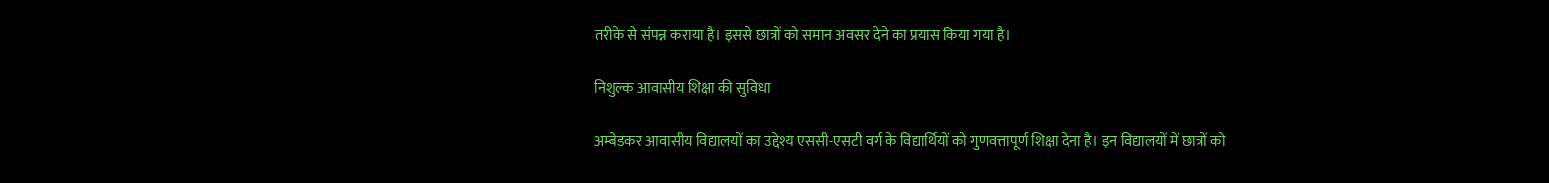तरीके से संपन्न कराया है। इससे छात्रों को समान अवसर देने का प्रयास किया गया है।

निशुल्क आवासीय शिक्षा की सुविधा

अम्बेडकर आवासीय विद्यालयों का उद्देश्य एससी-एसटी वर्ग के विद्यार्थियों को गुणवत्तापूर्ण शिक्षा देना है। इन विद्यालयों में छात्रों को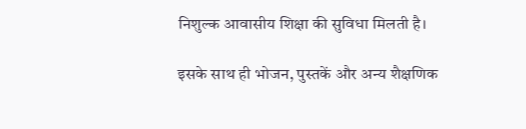निशुल्क आवासीय शिक्षा की सुविधा मिलती है।

इसके साथ ही भोजन, पुस्तकें और अन्य शैक्षणिक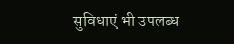सुविधाएं भी उपलब्ध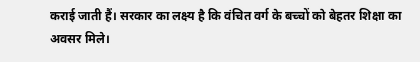कराई जाती हैं। सरकार का लक्ष्य है कि वंचित वर्ग के बच्चों को बेहतर शिक्षा का अवसर मिले।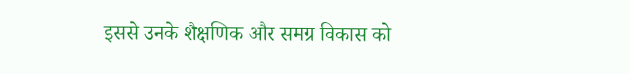इससे उनके शैक्षणिक और समग्र विकास को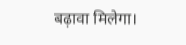बढ़ावा मिलेगा।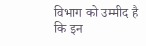विभाग को उम्मीद है कि इन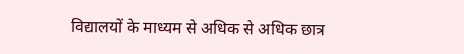विद्यालयों के माध्यम से अधिक से अधिक छात्र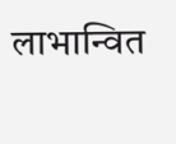लाभान्वित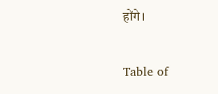होंगे।

Table of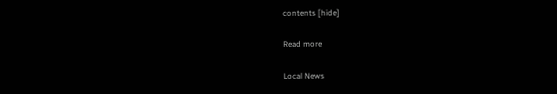contents [hide]

Read more

Local News